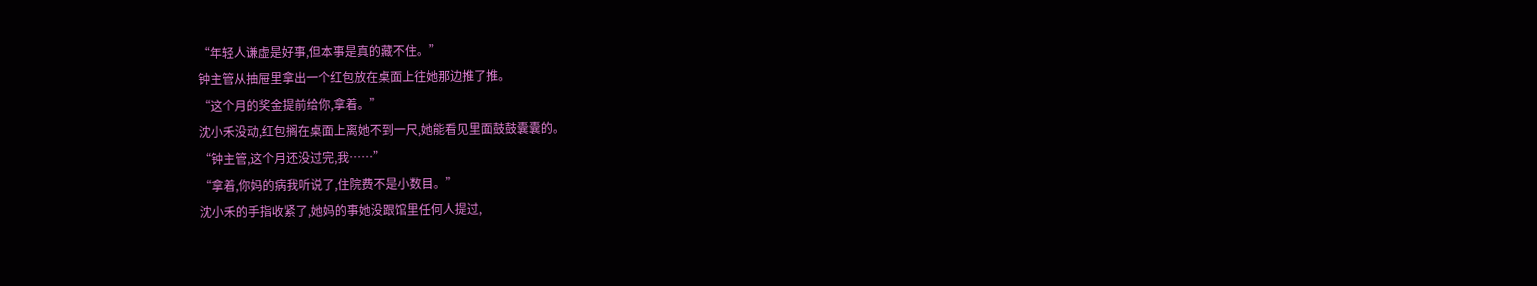“年轻人谦虚是好事,但本事是真的藏不住。”
钟主管从抽屉里拿出一个红包放在桌面上往她那边推了推。
“这个月的奖金提前给你,拿着。”
沈小禾没动,红包搁在桌面上离她不到一尺,她能看见里面鼓鼓囊囊的。
“钟主管,这个月还没过完,我……”
“拿着,你妈的病我听说了,住院费不是小数目。”
沈小禾的手指收紧了,她妈的事她没跟馆里任何人提过,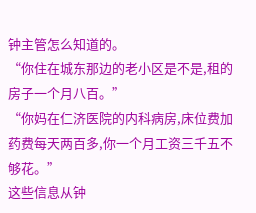钟主管怎么知道的。
“你住在城东那边的老小区是不是,租的房子一个月八百。”
“你妈在仁济医院的内科病房,床位费加药费每天两百多,你一个月工资三千五不够花。”
这些信息从钟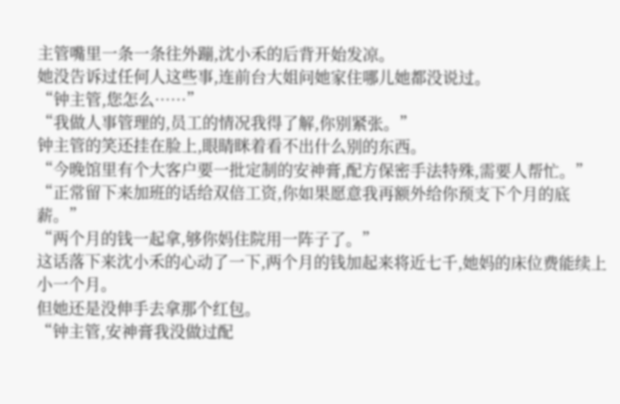主管嘴里一条一条往外蹦,沈小禾的后背开始发凉。
她没告诉过任何人这些事,连前台大姐问她家住哪儿她都没说过。
“钟主管,您怎么……”
“我做人事管理的,员工的情况我得了解,你别紧张。”
钟主管的笑还挂在脸上,眼睛眯着看不出什么别的东西。
“今晚馆里有个大客户要一批定制的安神膏,配方保密手法特殊,需要人帮忙。”
“正常留下来加班的话给双倍工资,你如果愿意我再额外给你预支下个月的底薪。”
“两个月的钱一起拿,够你妈住院用一阵子了。”
这话落下来沈小禾的心动了一下,两个月的钱加起来将近七千,她妈的床位费能续上小一个月。
但她还是没伸手去拿那个红包。
“钟主管,安神膏我没做过配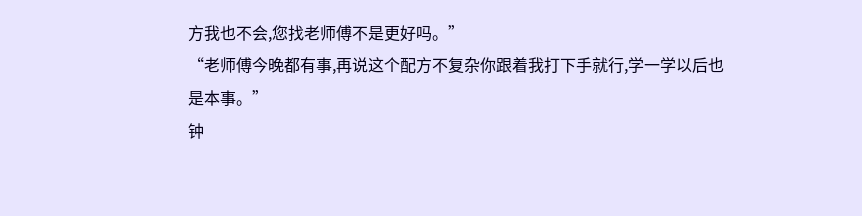方我也不会,您找老师傅不是更好吗。”
“老师傅今晚都有事,再说这个配方不复杂你跟着我打下手就行,学一学以后也是本事。”
钟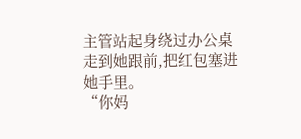主管站起身绕过办公桌走到她跟前,把红包塞进她手里。
“你妈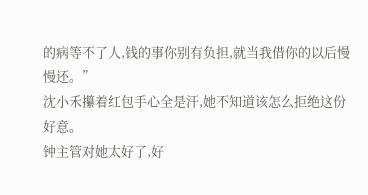的病等不了人,钱的事你别有负担,就当我借你的以后慢慢还。”
沈小禾攥着红包手心全是汗,她不知道该怎么拒绝这份好意。
钟主管对她太好了,好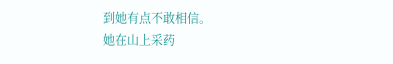到她有点不敢相信。
她在山上采药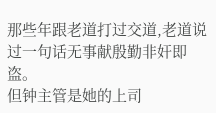那些年跟老道打过交道,老道说过一句话无事献殷勤非奸即盗。
但钟主管是她的上司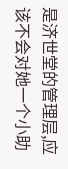是济世堂的管理层,应该不会对她一个小助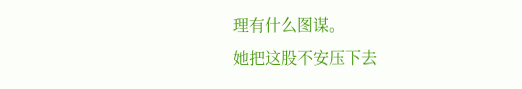理有什么图谋。
她把这股不安压下去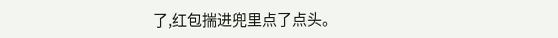了,红包揣进兜里点了点头。